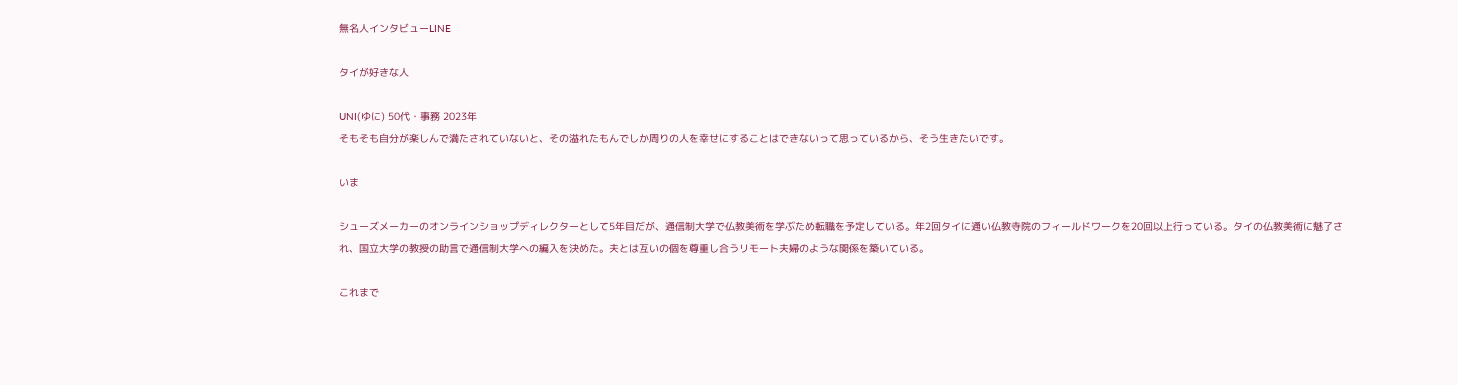無名人インタビューLINE

タイが好きな人

UNI(ゆに) 50代・事務 2023年
そもそも自分が楽しんで満たされていないと、その溢れたもんでしか周りの人を幸せにすることはできないって思っているから、そう生きたいです。

いま

シューズメーカーのオンラインショップディレクターとして5年目だが、通信制大学で仏教美術を学ぶため転職を予定している。年2回タイに通い仏教寺院のフィールドワークを20回以上行っている。タイの仏教美術に魅了され、国立大学の教授の助言で通信制大学への編入を決めた。夫とは互いの個を尊重し合うリモート夫婦のような関係を築いている。

これまで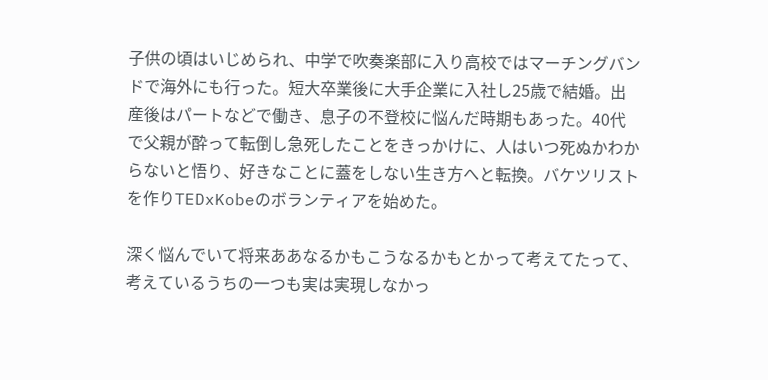子供の頃はいじめられ、中学で吹奏楽部に入り高校ではマーチングバンドで海外にも行った。短大卒業後に大手企業に入社し25歳で結婚。出産後はパートなどで働き、息子の不登校に悩んだ時期もあった。40代で父親が酔って転倒し急死したことをきっかけに、人はいつ死ぬかわからないと悟り、好きなことに蓋をしない生き方へと転換。バケツリストを作りTEDxKobeのボランティアを始めた。

深く悩んでいて将来ああなるかもこうなるかもとかって考えてたって、考えているうちの一つも実は実現しなかっ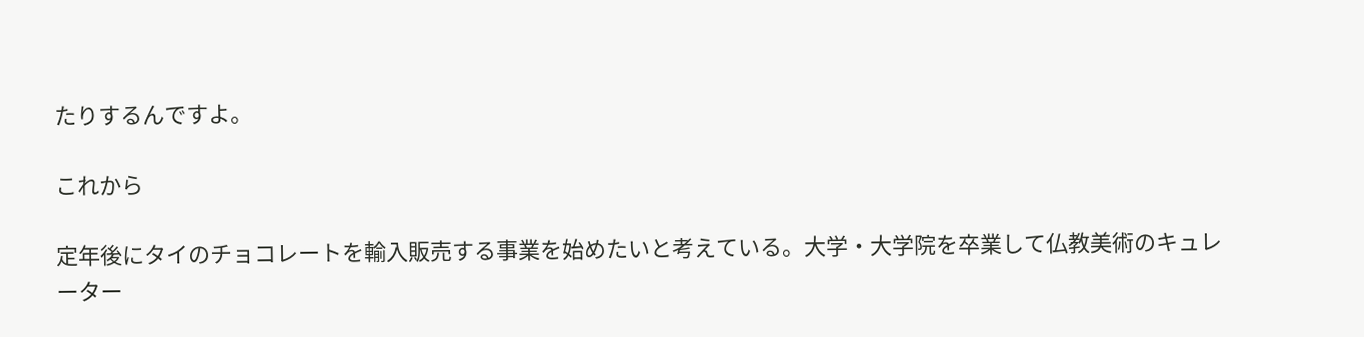たりするんですよ。

これから

定年後にタイのチョコレートを輸入販売する事業を始めたいと考えている。大学・大学院を卒業して仏教美術のキュレーター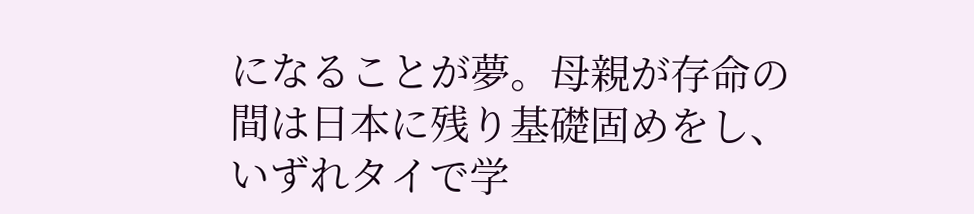になることが夢。母親が存命の間は日本に残り基礎固めをし、いずれタイで学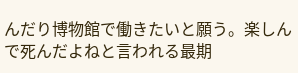んだり博物館で働きたいと願う。楽しんで死んだよねと言われる最期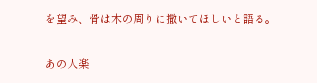を望み、骨は木の周りに撒いてほしいと語る。

あの人楽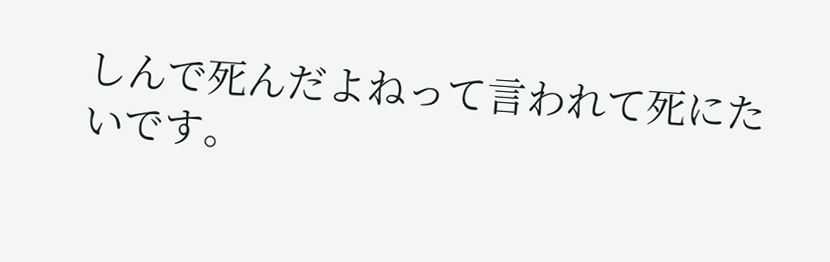しんで死んだよねって言われて死にたいです。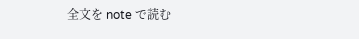全文を note で読む